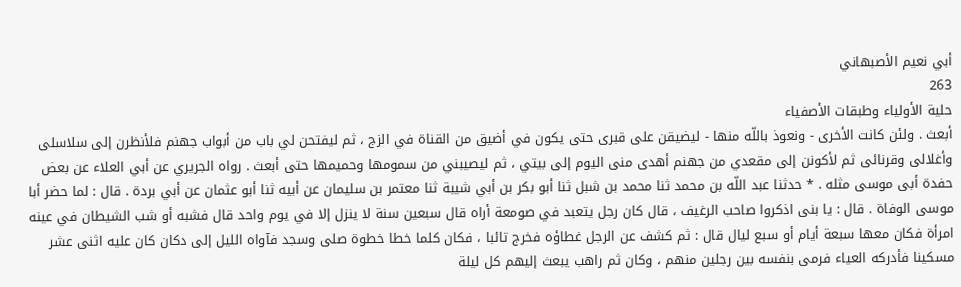أبي نعيم الأصبهاني
263
حلية الأولياء وطبقات الأصفياء
أبعث . ولئن كانت الأخرى - ونعوذ باللّه منها - ليضيقن على قبرى حتى يكون في أضيق من القناة في الزج ، ثم ليفتحن لي باب من أبواب جهنم فلأنظرن إلى سلاسلى وأغلالى وقرنائى ثم لأكونن إلى مقعدي من جهنم أهدى منى اليوم إلى بيتي ، ثم ليصيبني من سمومها وحميمها حتى أبعث . رواه الجريري عن أبي العلاء عن بعض حفدة أبى موسى مثله . * حدثنا عبد اللّه بن محمد ثنا محمد بن شبل ثنا أبو بكر بن أبي شيبة ثنا معتمر بن سليمان عن أبيه ثنا أبو عثمان عن أبي بردة . قال : لما حضر أبا موسى الوفاة . قال : يا بنى اذكروا صاحب الرغيف ، قال كان رجل يتعبد في صومعة أراه قال سبعين سنة لا ينزل إلا في يوم واحد قال فشبه أو شب الشيطان في عينه امرأة فكان معها سبعة أيام أو سبع ليال قال : ثم كشف عن الرجل غطاؤه فخرج تائبا ، فكان كلما خطا خطوة صلى وسجد فآواه الليل إلى دكان كان عليه اثنى عشر مسكينا فأدركه العياء فرمى بنفسه بين رجلين منهم ، وكان ثم راهب يبعث إليهم كل ليلة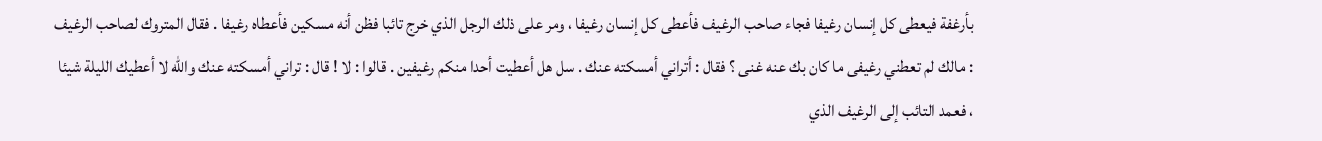بأرغفة فيعطى كل إنسان رغيفا فجاء صاحب الرغيف فأعطى كل إنسان رغيفا ، ومر على ذلك الرجل الذي خرج تائبا فظن أنه مسكين فأعطاه رغيفا . فقال المتروك لصاحب الرغيف : مالك لم تعطني رغيفى ما كان بك عنه غنى ؟ فقال : أتراني أمسكته عنك . سل هل أعطيت أحدا منكم رغيفين . قالوا : لا ! قال : تراني أمسكته عنك واللّه لا أعطيك الليلة شيئا ، فعمد التائب إلى الرغيف الذي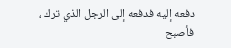دفعه إليه فدفعه إلى الرجل الذي ترك ، فأصبح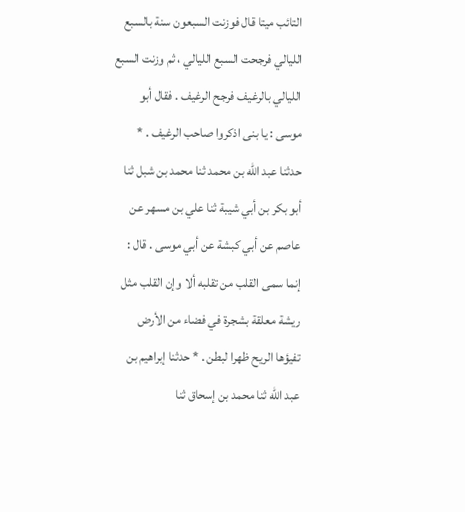التائب ميتا قال فوزنت السبعون سنة بالسبع الليالي فرجحت السبع الليالي ، ثم وزنت السبع الليالي بالرغيف فرجح الرغيف . فقال أبو موسى : يا بنى اذكروا صاحب الرغيف . * حدثنا عبد اللّه بن محمد ثنا محمد بن شبل ثنا أبو بكر بن أبي شيبة ثنا علي بن مسهر عن عاصم عن أبي كبشة عن أبي موسى . قال : إنما سمى القلب من تقلبه ألا وإن القلب مثل ريشة معلقة بشجرة في فضاء من الأرض تفيؤها الريح ظهرا لبطن . * حدثنا إبراهيم بن عبد اللّه ثنا محمد بن إسحاق ثنا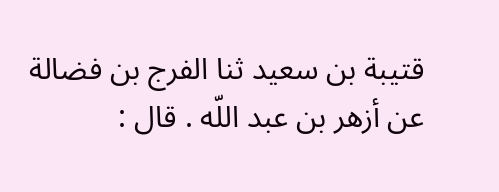قتيبة بن سعيد ثنا الفرج بن فضالة عن أزهر بن عبد اللّه . قال :